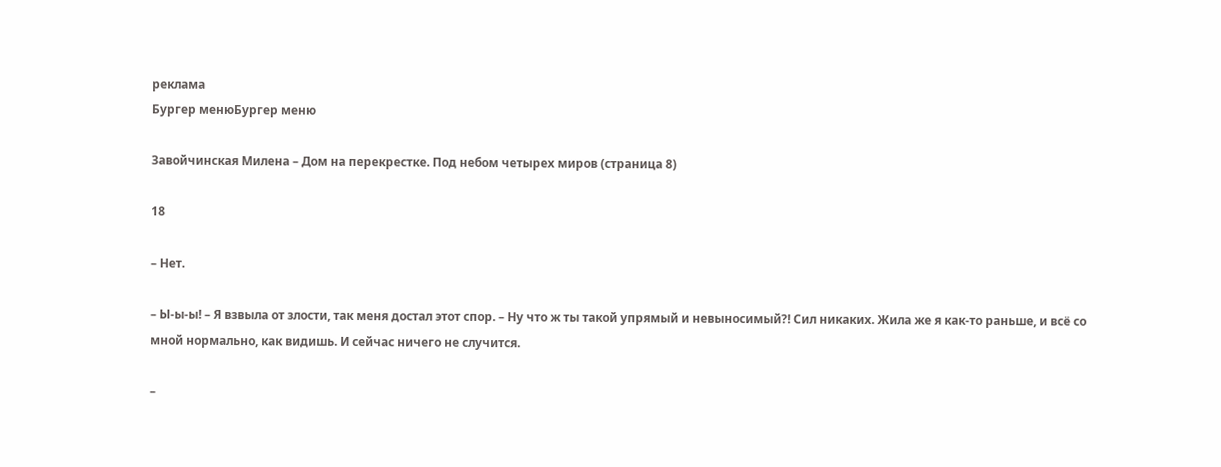реклама
Бургер менюБургер меню

Завойчинская Милена – Дом на перекрестке. Под небом четырех миров (страница 8)

18

– Нет.

– Ы-ы-ы! – Я взвыла от злости, так меня достал этот спор. – Ну что ж ты такой упрямый и невыносимый?! Сил никаких. Жила же я как-то раньше, и всё со мной нормально, как видишь. И сейчас ничего не случится.

–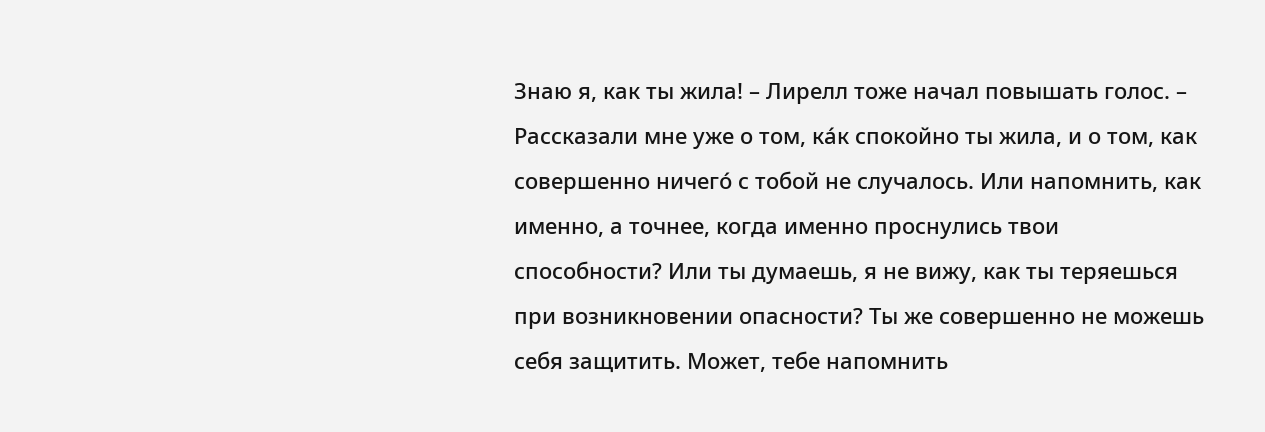Знаю я, как ты жила! – Лирелл тоже начал повышать голос. – Рассказали мне уже о том, кáк спокойно ты жила, и о том, как совершенно ничегó с тобой не случалось. Или напомнить, как именно, а точнее, когда именно проснулись твои способности? Или ты думаешь, я не вижу, как ты теряешься при возникновении опасности? Ты же совершенно не можешь себя защитить. Может, тебе напомнить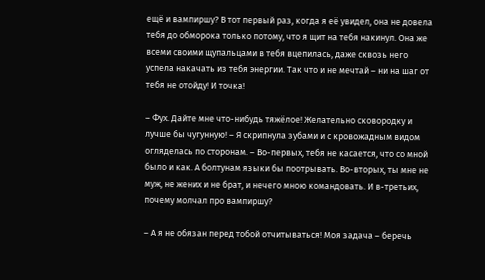ещё и вампиршу? В тот первый раз, когда я её увидел, она не довела тебя до обморока только потому, что я щит на тебя накинул. Она же всеми своими щупальцами в тебя вцепилась, даже сквозь него успела накачать из тебя энергии. Так что и не мечтай – ни на шаг от тебя не отойду! И точка!

– Фух. Дайте мне что-нибудь тяжёлое! Желательно сковородку и лучше бы чугунную! – Я скрипнула зубами и с кровожадным видом огляделась по сторонам. – Во-первых, тебя не касается, что со мной было и как. А болтунам языки бы поотрывать. Во-вторых, ты мне не муж, не жених и не брат, и нечего мною командовать. И в-третьих, почему молчал про вампиршу?

– А я не обязан перед тобой отчитываться! Моя задача – беречь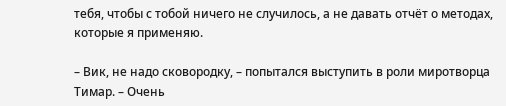тебя, чтобы с тобой ничего не случилось, а не давать отчёт о методах, которые я применяю.

– Вик, не надо сковородку, – попытался выступить в роли миротворца Тимар. – Очень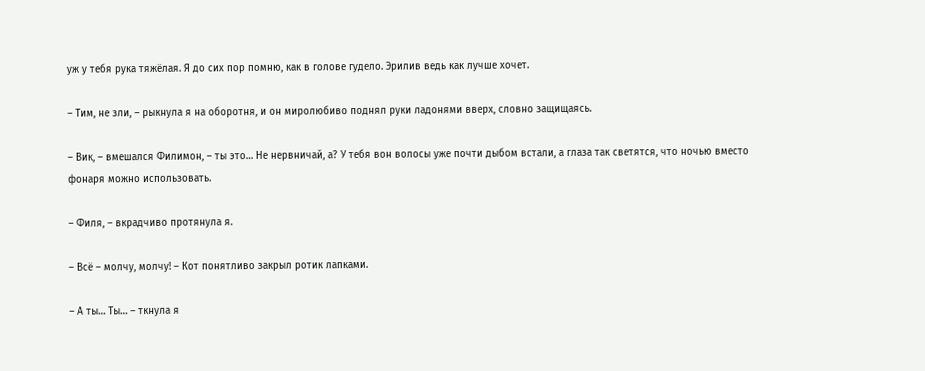уж у тебя рука тяжёлая. Я до сих пор помню, как в голове гудело. Эрилив ведь как лучше хочет.

– Тим, не зли, – рыкнула я на оборотня, и он миролюбиво поднял руки ладонями вверх, словно защищаясь.

– Вик, – вмешался Филимон, – ты это… Не нервничай, а? У тебя вон волосы уже почти дыбом встали, а глаза так светятся, что ночью вместо фонаря можно использовать.

– Филя, – вкрадчиво протянула я.

– Всё – молчу, молчу! – Кот понятливо закрыл ротик лапками.

– А ты… Ты… – ткнула я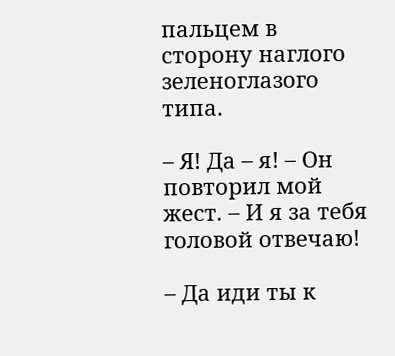пальцем в сторону наглого зеленоглазого типа.

– Я! Да – я! – Он повторил мой жест. – И я за тебя головой отвечаю!

– Да иди ты к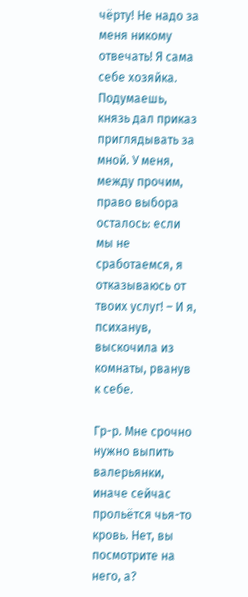чёрту! Не надо за меня никому отвечать! Я сама себе хозяйка. Подумаешь, князь дал приказ приглядывать за мной. У меня, между прочим, право выбора осталось: если мы не сработаемся, я отказываюсь от твоих услуг! – И я, психанув, выскочила из комнаты, рванув к себе.

Гр-р. Мне срочно нужно выпить валерьянки, иначе сейчас прольётся чья-то кровь. Нет, вы посмотрите на него, а?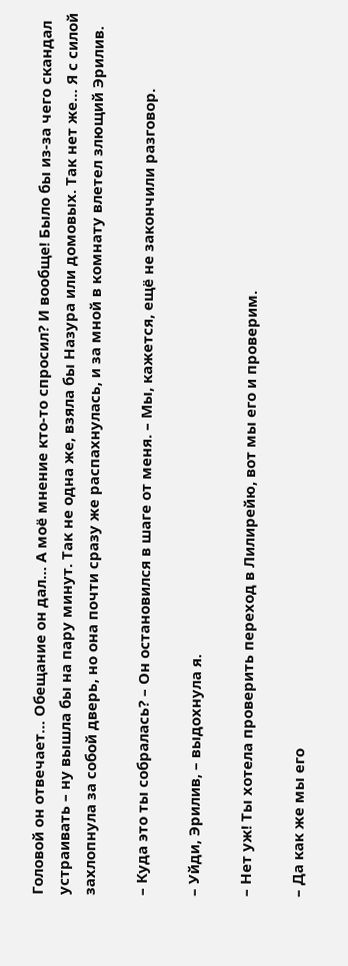Головой он отвечает… Обещание он дал… А моё мнение кто-то спросил? И вообще! Было бы из-за чего скандал устраивать – ну вышла бы на пару минут. Так не одна же, взяла бы Назура или домовых. Так нет же… Я с силой захлопнула за собой дверь, но она почти сразу же распахнулась, и за мной в комнату влетел злющий Эрилив.

– Куда это ты собралась? – Он остановился в шаге от меня. – Мы, кажется, ещё не закончили разговор.

– Уйди, Эрилив, – выдохнула я.

– Нет уж! Ты хотела проверить переход в Лилирейю, вот мы его и проверим.

– Да как же мы его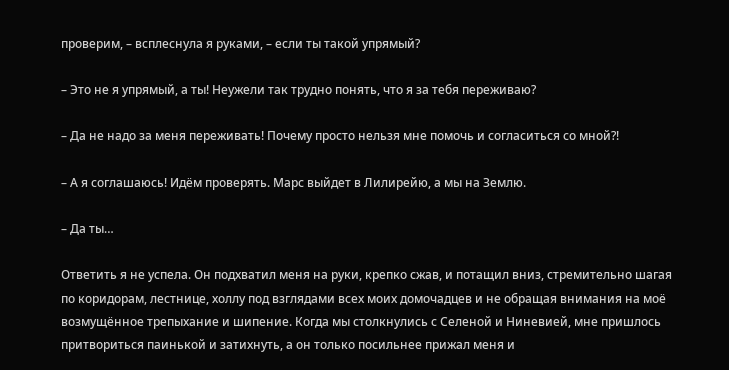проверим, – всплеснула я руками, – если ты такой упрямый?

– Это не я упрямый, а ты! Неужели так трудно понять, что я за тебя переживаю?

– Да не надо за меня переживать! Почему просто нельзя мне помочь и согласиться со мной?!

– А я соглашаюсь! Идём проверять. Марс выйдет в Лилирейю, а мы на Землю.

– Да ты…

Ответить я не успела. Он подхватил меня на руки, крепко сжав, и потащил вниз, стремительно шагая по коридорам, лестнице, холлу под взглядами всех моих домочадцев и не обращая внимания на моё возмущённое трепыхание и шипение. Когда мы столкнулись с Селеной и Ниневией, мне пришлось притвориться паинькой и затихнуть, а он только посильнее прижал меня и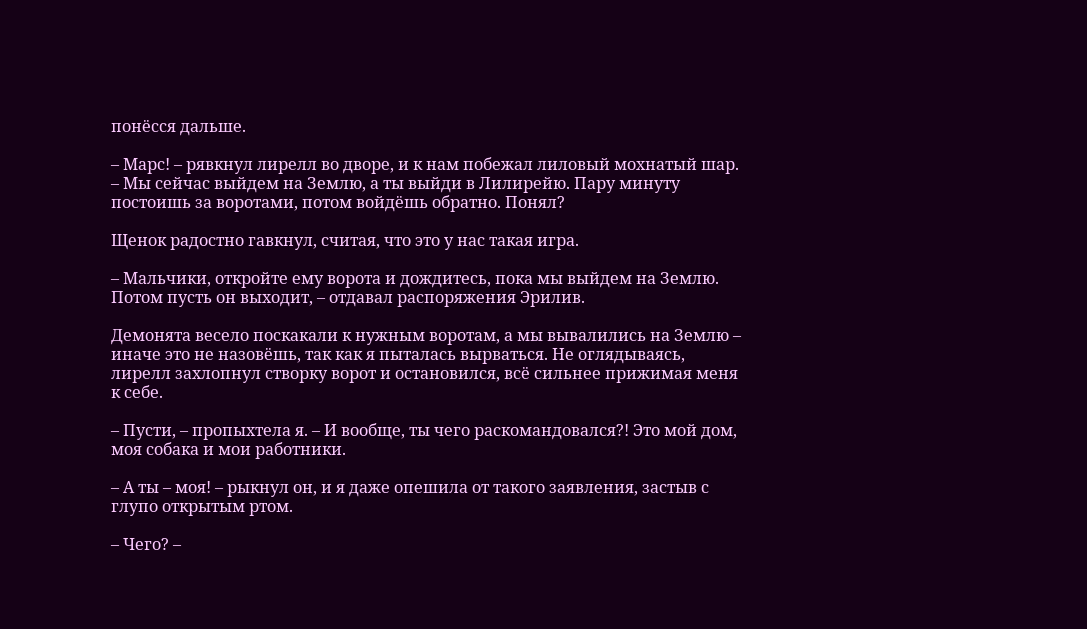понёсся дальше.

– Марс! – рявкнул лирелл во дворе, и к нам побежал лиловый мохнатый шар. – Мы сейчас выйдем на Землю, а ты выйди в Лилирейю. Пару минуту постоишь за воротами, потом войдёшь обратно. Понял?

Щенок радостно гавкнул, считая, что это у нас такая игра.

– Мальчики, откройте ему ворота и дождитесь, пока мы выйдем на Землю. Потом пусть он выходит, – отдавал распоряжения Эрилив.

Демонята весело поскакали к нужным воротам, а мы вывалились на Землю – иначе это не назовёшь, так как я пыталась вырваться. Не оглядываясь, лирелл захлопнул створку ворот и остановился, всё сильнее прижимая меня к себе.

– Пусти, – пропыхтела я. – И вообще, ты чего раскомандовался?! Это мой дом, моя собака и мои работники.

– А ты – моя! – рыкнул он, и я даже опешила от такого заявления, застыв с глупо открытым ртом.

– Чего? –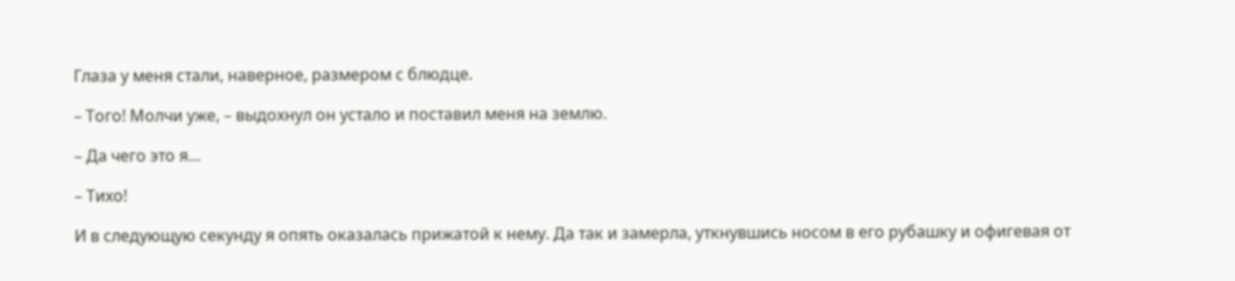Глаза у меня стали, наверное, размером с блюдце.

– Того! Молчи уже, – выдохнул он устало и поставил меня на землю.

– Да чего это я…

– Тихо!

И в следующую секунду я опять оказалась прижатой к нему. Да так и замерла, уткнувшись носом в его рубашку и офигевая от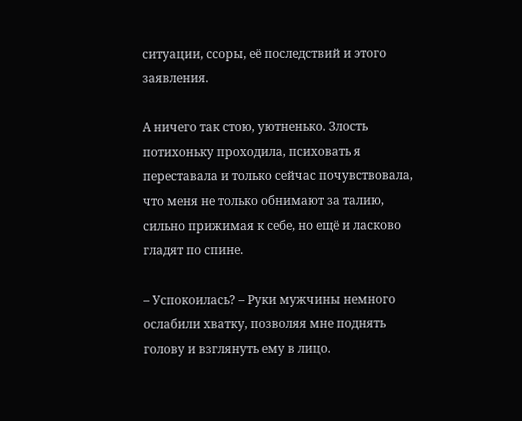ситуации, ссоры, её последствий и этого заявления.

А ничего так стою, уютненько. Злость потихоньку проходила, психовать я переставала и только сейчас почувствовала, что меня не только обнимают за талию, сильно прижимая к себе, но ещё и ласково гладят по спине.

– Успокоилась? – Руки мужчины немного ослабили хватку, позволяя мне поднять голову и взглянуть ему в лицо.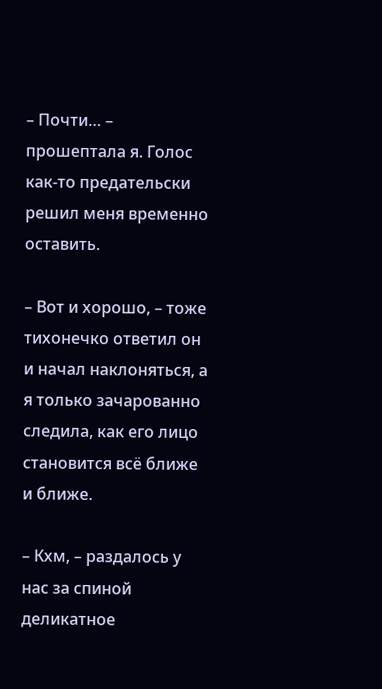– Почти… – прошептала я. Голос как-то предательски решил меня временно оставить.

– Вот и хорошо, – тоже тихонечко ответил он и начал наклоняться, а я только зачарованно следила, как его лицо становится всё ближе и ближе.

– Кхм, – раздалось у нас за спиной деликатное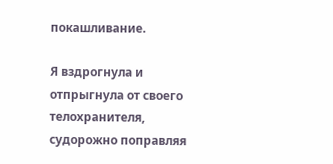покашливание.

Я вздрогнула и отпрыгнула от своего телохранителя, судорожно поправляя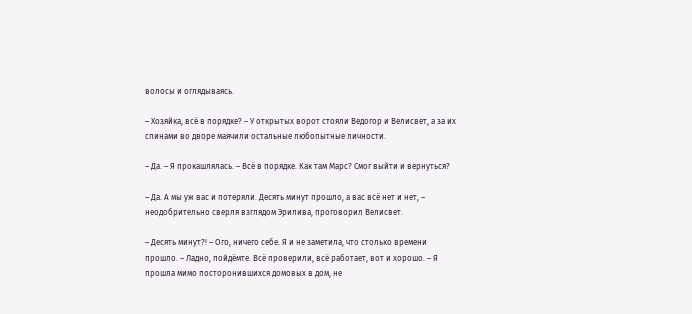волосы и оглядываясь.

– Хозяйка, всё в порядке? – У открытых ворот стояли Ведогор и Велисвет, а за их спинами во дворе маячили остальные любопытные личности.

– Да. – Я прокашлялась. – Всё в порядке. Как там Марс? Смог выйти и вернуться?

– Да. А мы уж вас и потеряли. Десять минут прошло, а вас всё нет и нет, – неодобрительно сверля взглядом Эрилива, проговорил Велисвет.

– Десять минут?! – Ого, ничего себе. Я и не заметила, что столько времени прошло. – Ладно, пойдёмте. Всё проверили, всё работает, вот и хорошо. – Я прошла мимо посторонившихся домовых в дом, не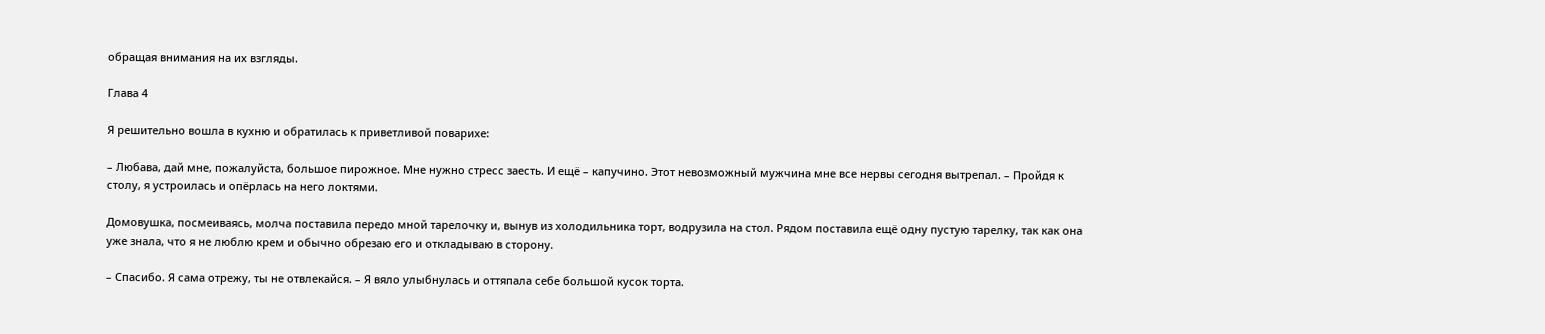обращая внимания на их взгляды.

Глава 4

Я решительно вошла в кухню и обратилась к приветливой поварихе:

– Любава, дай мне, пожалуйста, большое пирожное. Мне нужно стресс заесть. И ещё – капучино. Этот невозможный мужчина мне все нервы сегодня вытрепал. – Пройдя к столу, я устроилась и опёрлась на него локтями.

Домовушка, посмеиваясь, молча поставила передо мной тарелочку и, вынув из холодильника торт, водрузила на стол. Рядом поставила ещё одну пустую тарелку, так как она уже знала, что я не люблю крем и обычно обрезаю его и откладываю в сторону.

– Спасибо. Я сама отрежу, ты не отвлекайся. – Я вяло улыбнулась и оттяпала себе большой кусок торта.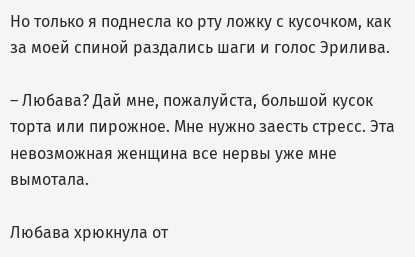Но только я поднесла ко рту ложку с кусочком, как за моей спиной раздались шаги и голос Эрилива.

– Любава? Дай мне, пожалуйста, большой кусок торта или пирожное. Мне нужно заесть стресс. Эта невозможная женщина все нервы уже мне вымотала.

Любава хрюкнула от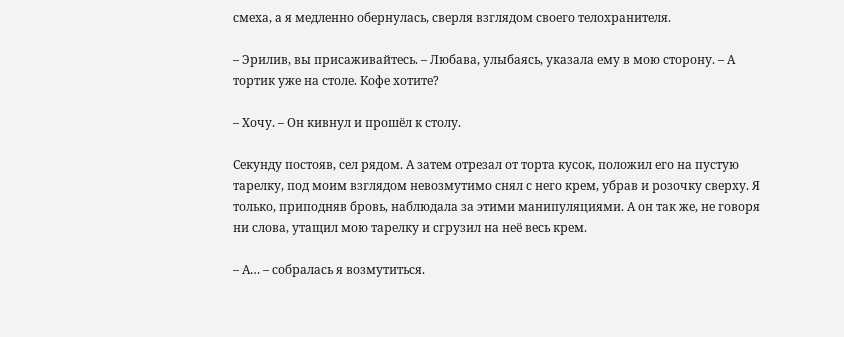смеха, а я медленно обернулась, сверля взглядом своего телохранителя.

– Эрилив, вы присаживайтесь. – Любава, улыбаясь, указала ему в мою сторону. – А тортик уже на столе. Кофе хотите?

– Хочу. – Он кивнул и прошёл к столу.

Секунду постояв, сел рядом. А затем отрезал от торта кусок, положил его на пустую тарелку, под моим взглядом невозмутимо снял с него крем, убрав и розочку сверху. Я только, приподняв бровь, наблюдала за этими манипуляциями. А он так же, не говоря ни слова, утащил мою тарелку и сгрузил на неё весь крем.

– А… – собралась я возмутиться.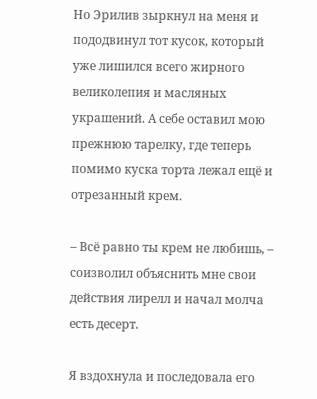Но Эрилив зыркнул на меня и пододвинул тот кусок, который уже лишился всего жирного великолепия и масляных украшений. А себе оставил мою прежнюю тарелку, где теперь помимо куска торта лежал ещё и отрезанный крем.

– Всё равно ты крем не любишь, – соизволил объяснить мне свои действия лирелл и начал молча есть десерт.

Я вздохнула и последовала его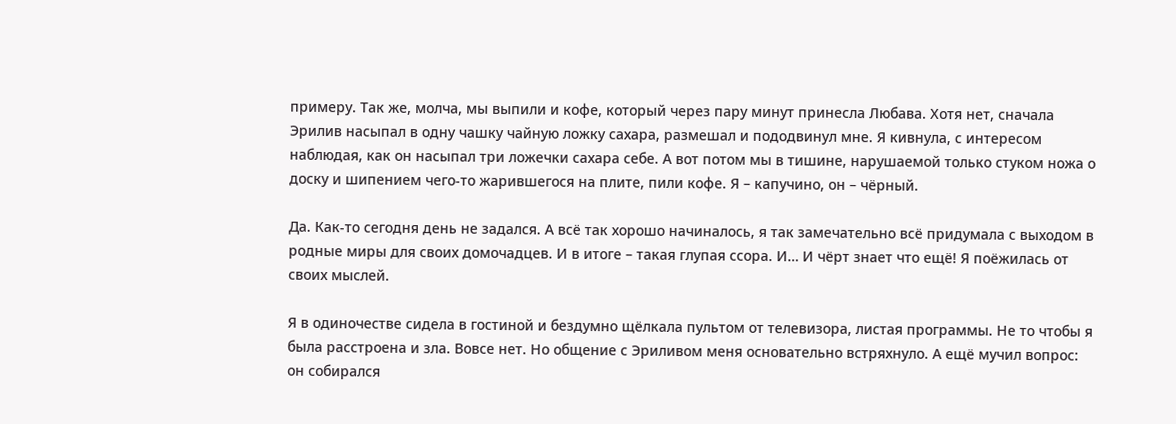примеру. Так же, молча, мы выпили и кофе, который через пару минут принесла Любава. Хотя нет, сначала Эрилив насыпал в одну чашку чайную ложку сахара, размешал и пододвинул мне. Я кивнула, с интересом наблюдая, как он насыпал три ложечки сахара себе. А вот потом мы в тишине, нарушаемой только стуком ножа о доску и шипением чего-то жарившегося на плите, пили кофе. Я – капучино, он – чёрный.

Да. Как-то сегодня день не задался. А всё так хорошо начиналось, я так замечательно всё придумала с выходом в родные миры для своих домочадцев. И в итоге – такая глупая ссора. И… И чёрт знает что ещё! Я поёжилась от своих мыслей.

Я в одиночестве сидела в гостиной и бездумно щёлкала пультом от телевизора, листая программы. Не то чтобы я была расстроена и зла. Вовсе нет. Но общение с Эриливом меня основательно встряхнуло. А ещё мучил вопрос: он собирался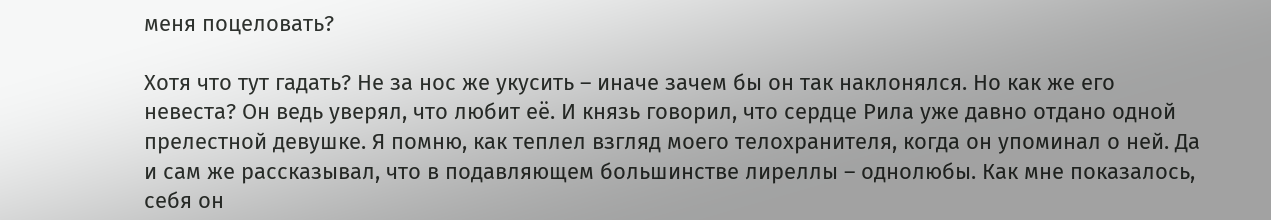меня поцеловать?

Хотя что тут гадать? Не за нос же укусить – иначе зачем бы он так наклонялся. Но как же его невеста? Он ведь уверял, что любит её. И князь говорил, что сердце Рила уже давно отдано одной прелестной девушке. Я помню, как теплел взгляд моего телохранителя, когда он упоминал о ней. Да и сам же рассказывал, что в подавляющем большинстве лиреллы – однолюбы. Как мне показалось, себя он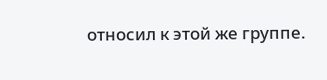относил к этой же группе.